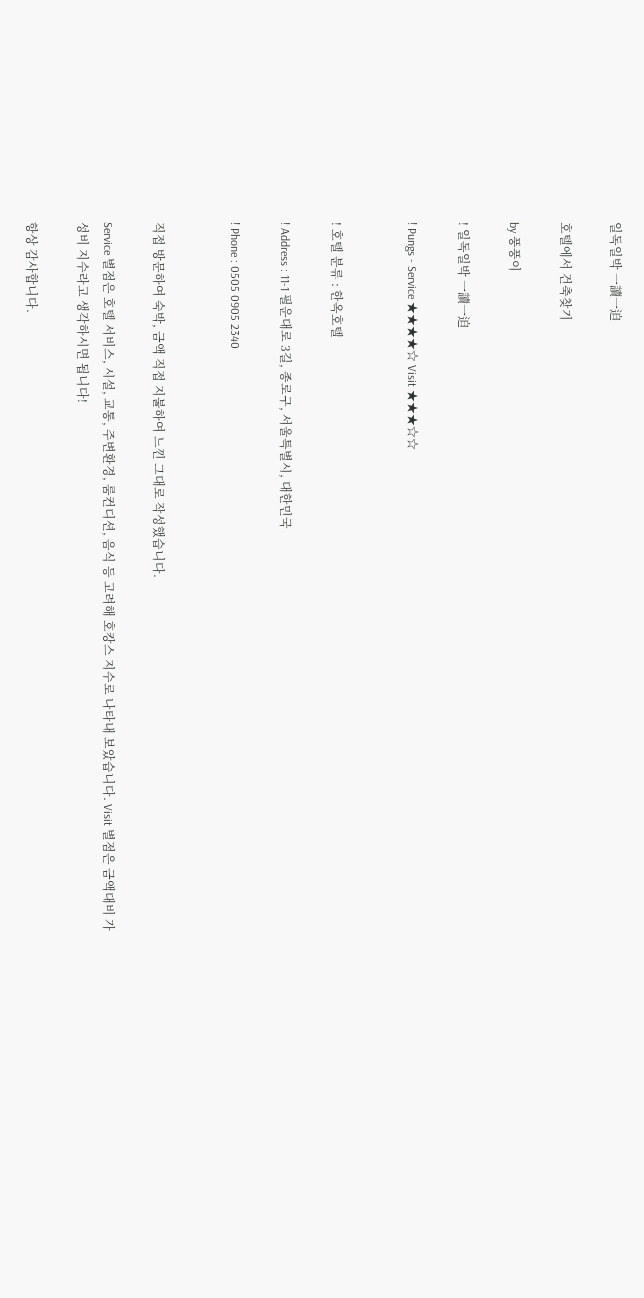일독일박 一讀一迫

호텔에서 건축찾기

by 풍풍이

! 일독일박 一讀一迫

! Pungs - Service ★★★★☆ Visit ★★★☆☆


! 호텔 분류 : 한옥호텔

! Address : 11-1 필운대로 3길, 종로구, 서울특별시, 대한민국

! Phone : 0505 0905 2340


직접 방문하여 숙박, 금액 직접 지불하여 느낀 그대로 작성했습니다.

Service 별점은 호텔 서비스, 시설, 교통, 주변환경, 룸컨디션, 음식 등 고려해 호캉스 지수로 나타내 보았습니다. Visit 별점은 금액대비 가성비 지수라고 생각하시면 됩니다!

항상 감사합니다.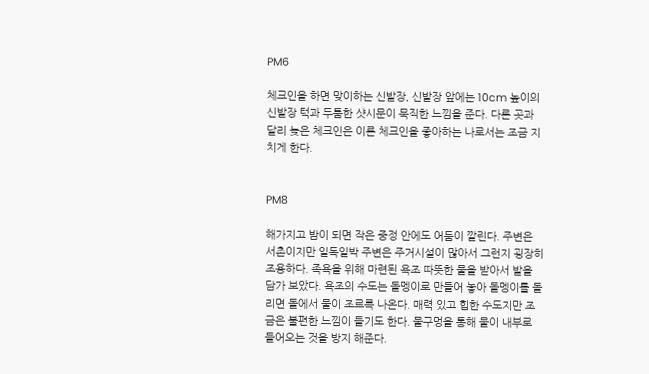PM6

체크인을 하면 맞이하는 신발장, 신발장 앞에는 10cm 높이의 신발장 턱과 두툼한 샷시문이 묵직한 느낌을 준다. 다른 곳과 달리 늦은 체크인은 이른 체크인을 좋아하는 나로서는 조금 지치게 한다.


PM8

해가지고 밤이 되면 작은 중정 안에도 어둠이 깔린다. 주변은 서촌이지만 일독일박 주변은 주거시설이 많아서 그런지 굉장히 조용하다. 족욕을 위해 마련된 욕조 따뜻한 물을 받아서 발을 담가 보았다. 욕조의 수도는 돌멩이로 만들어 놓아 돌멩이를 돌리면 돌에서 물이 조르륵 나온다. 매력 있고 힙한 수도지만 조금은 불편한 느낌이 들기도 한다. 물구멍을 통해 물이 내부로 들어오는 것을 방지 해준다.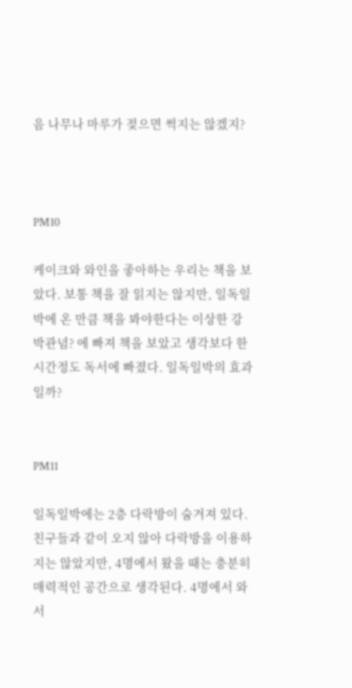음 나무나 마루가 젖으면 썩지는 않겠지?



PM10

케이크와 와인을 좋아하는 우리는 책을 보았다. 보통 책을 잘 읽지는 않지만, 일독일박에 온 만큼 책을 봐야한다는 이상한 강박관념? 에 빠져 책을 보았고 생각보다 한시간정도 독서에 빠졌다. 일독일박의 효과일까?


PM11

일독일박에는 2층 다락방이 숨겨져 있다. 친구들과 같이 오지 않아 다락방을 이용하지는 않았지만, 4명에서 왔을 때는 충분히 매력적인 공간으로 생각된다. 4명에서 와서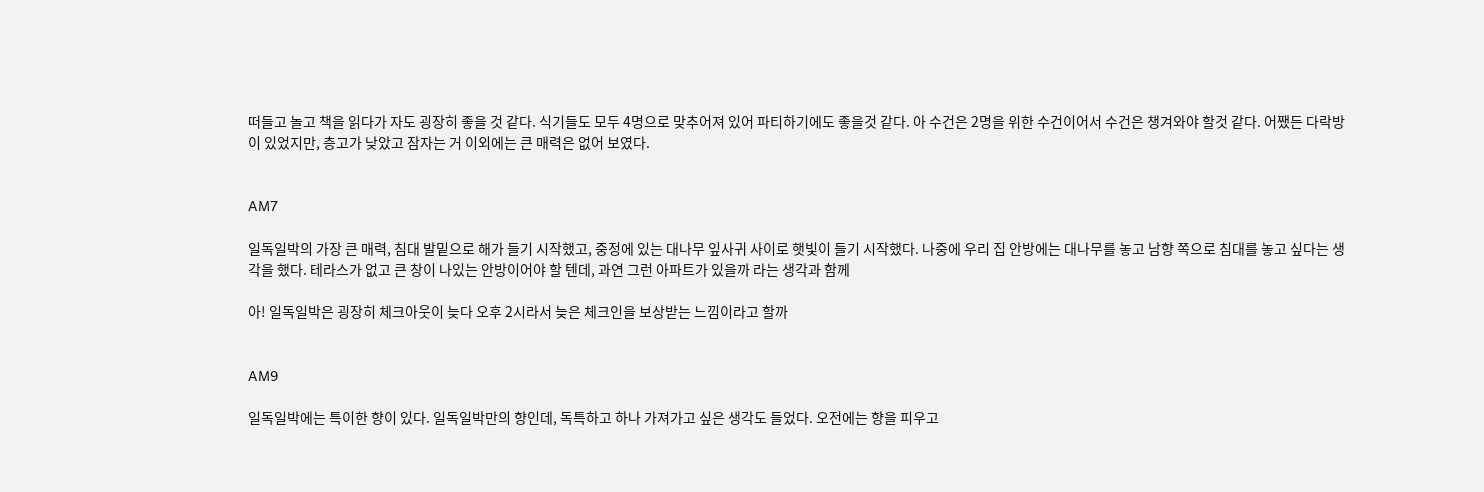떠들고 놀고 책을 읽다가 자도 굉장히 좋을 것 같다. 식기들도 모두 4명으로 맞추어져 있어 파티하기에도 좋을것 같다. 아 수건은 2명을 위한 수건이어서 수건은 챙겨와야 할것 같다. 어쨌든 다락방이 있었지만, 층고가 낮았고 잠자는 거 이외에는 큰 매력은 없어 보였다.


AM7

일독일박의 가장 큰 매력, 침대 발밑으로 해가 들기 시작했고, 중정에 있는 대나무 잎사귀 사이로 햇빛이 들기 시작했다. 나중에 우리 집 안방에는 대나무를 놓고 남향 쪽으로 침대를 놓고 싶다는 생각을 했다. 테라스가 없고 큰 창이 나있는 안방이어야 할 텐데, 과연 그런 아파트가 있을까 라는 생각과 함께

아! 일독일박은 굉장히 체크아웃이 늦다 오후 2시라서 늦은 체크인을 보상받는 느낌이라고 할까


AM9

일독일박에는 특이한 향이 있다. 일독일박만의 향인데, 독특하고 하나 가져가고 싶은 생각도 들었다. 오전에는 향을 피우고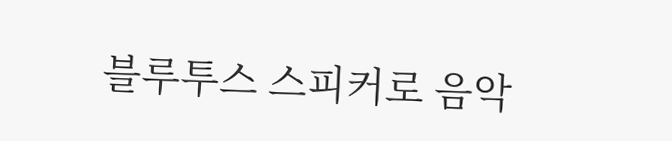블루투스 스피커로 음악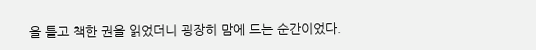을 틀고 책한 권을 읽었더니 굉장히 맘에 드는 순간이었다.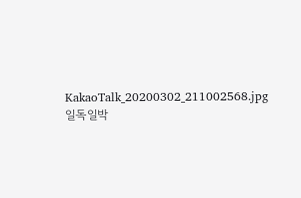KakaoTalk_20200302_211002568.jpg 일독일박